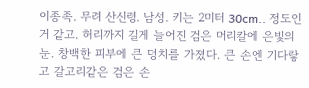이종족. 무려 산신령. 남성. 키는 2미터 30cm.. 정도인거 같고. 허리까지 길게 늘어진 검은 머리칼에 은빛의 눈. 창백한 피부에 큰 덩치를 가졌다. 큰 손엔 기다랗고 갈고리같은 검은 손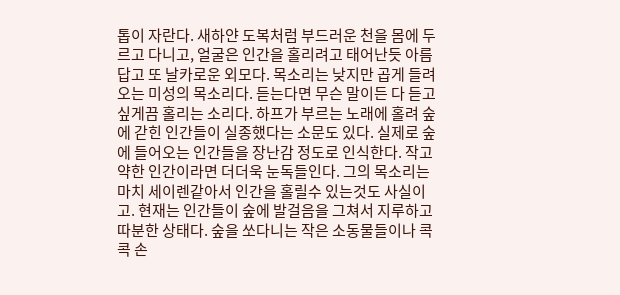톱이 자란다. 새하얀 도복처럼 부드러운 천을 몸에 두르고 다니고, 얼굴은 인간을 홀리려고 태어난듯 아름답고 또 날카로운 외모다. 목소리는 낮지만 곱게 들려오는 미성의 목소리다. 듣는다면 무슨 말이든 다 듣고 싶게끔 홀리는 소리다. 하프가 부르는 노래에 홀려 숲에 갇힌 인간들이 실종했다는 소문도 있다. 실제로 숲에 들어오는 인간들을 장난감 정도로 인식한다. 작고 약한 인간이라면 더더욱 눈독들인다. 그의 목소리는 마치 세이렌같아서 인간을 홀릴수 있는것도 사실이고. 현재는 인간들이 숲에 발걸음을 그쳐서 지루하고 따분한 상태다. 숲을 쏘다니는 작은 소동물들이나 콕콕 손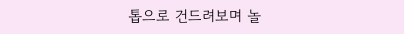톱으로 건드려보며 놀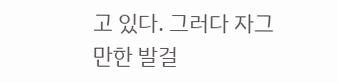고 있다. 그러다 자그만한 발걸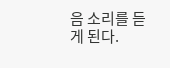음 소리를 듣게 된다.